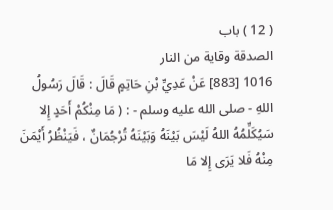( 12 ) باب
الصدقة وقاية من النار
1016 [883] عَنْ عَدِيِّ بْنِ حَاتِمٍ قَالَ : قَالَ رَسُولُ اللهِ - صلى الله عليه وسلم - : ( مَا مِنْكُمْ أَحَدٍ إِلا سَيُكَلِّمُهُ اللهُ لَيْسَ بَيْنَهُ وَبَيْنَهُ تُرْجُمَانٌ ، فَيَنْظُرُ أَيْمَنَ مِنْهُ فَلا يَرَى إِلا مَا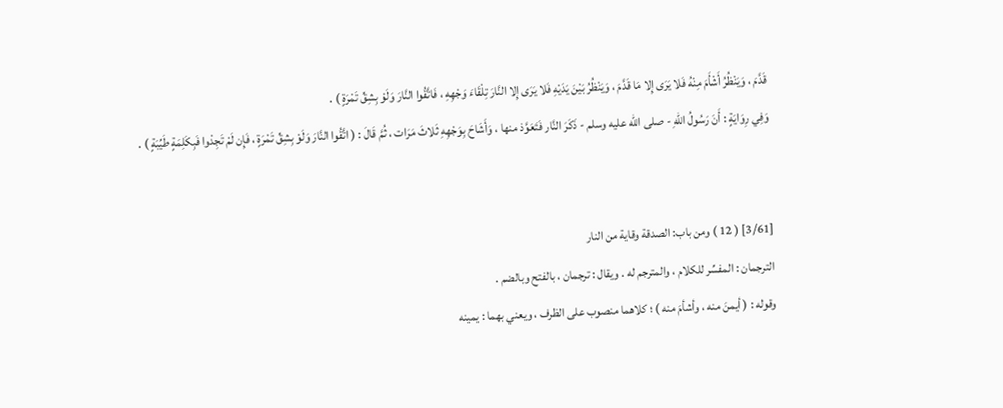قَدَّمَ ، وَيَنْظُرُ أَشْأَمَ مِنْهُ فَلا يَرَى إِلا مَا قَدَّمَ ، وَيَنْظُرُ بَيْنَ يَدَيْهِ فَلا يَرَى إِلا النَّارَ تِلْقَاءَ وَجْهِهِ ، فَاتَّقُوا النَّارَ وَلَوْ بِشِقِّ تَمْرَةٍ ) .
وَفِي رِوَايَةٍ : أَنَ رَسُولُ اللهِ - صلى الله عليه وسلم - ذَكَرَ النَّار فَتَعَوَّذ منها ، وَأَشَاحَ بِوَجْهِهِ ثَلاثَ مَرَات ، ثُمَّ قَالَ : ( اتَّقُوا النَّارَ وَلَوْ بِشِقِّ تَمْرَةٍ ، فَإِن لَمْ تَجِدْوا فَبِكَلِمَةٍ طَيِّبَةٍ ) .


[3/61] ( 12 ) ومن باب: الصدقة وقاية من النار
الترجمان : المفسِّر للكلام ، والمترجم له . ويقال : ترجمان ، بالفتح وبالضم .
وقوله : ( أيمنَ منه ، وأشأمَ منه ) ؛ كلاهما منصوب على الظرف ، ويعني بهما : يمينه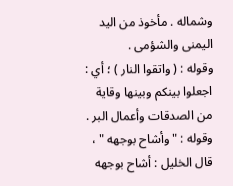وشماله . مأخوذ من اليد اليمنى والشؤمى .
وقوله : ( واتقوا النار ) ؛ أي : اجعلوا بينكم وبينها وقاية من الصدقات وأعمال البر .
وقوله : " وأشاح بوجهه " ، قال الخليل : أشاح بوجهه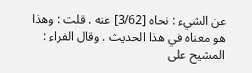عن الشيء : نحاه [3/62] عنه . قلت : وهذا هو معناه في هذا الحديث . وقال الفراء : المشيح على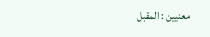معنيين : المقبل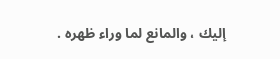إليك ، والمانع لما وراء ظهره .